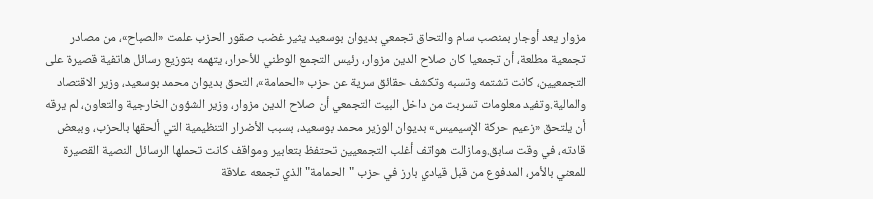مزوار يعد أوجار بمنصب سام والتحاق تجمعي بديوان بوسعيد يثير غضب صقور الحزب علمت «الصباح»، من مصادر تجمعية مطلعة، أن تجمعيا كان صلاح الدين مزوار، رئيس التجمع الوطني للأحرار، يتهمه بتوزيع رسائل هاتفية قصيرة على التجمعيين، كانت تشتمه وتسبه وتكشف حقائق سرية عن حزب «الحمامة»، التحق بديوان محمد بوسعيد، وزير الاقتصاد والمالية.وتفيد معلومات تسربت من داخل البيت التجمعي أن صلاح الدين مزوار، وزير الشؤون الخارجية والتعاون، لم يرقه أن يلتحق «زعيم حركة الإسيميس» بديوان الوزير محمد بوسعيد، بسبب الأضرار التنظيمية التي ألحقها بالحزب، وببعض قادته، في وقت سابق.ومازالت هواتف أغلب التجمعيين تحتفظ بتعابير ومواقف كانت تحملها الرسائل النصية القصيرة للمعني بالأمر، المدفوع من قبل قيادي بارز في حزب "الحمامة" الذي تجمعه علاقة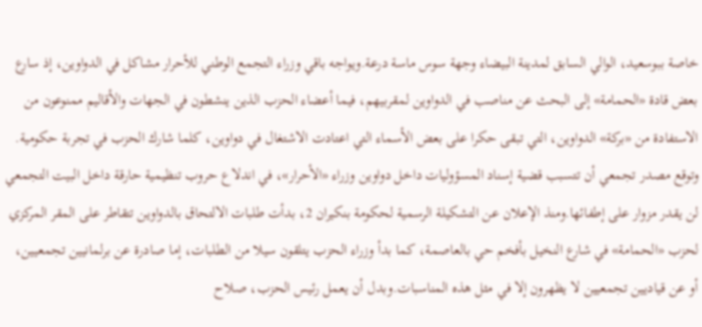خاصة ببوسعيد، الوالي السابق لمدينة البيضاء وجهة سوس ماسة درعة.ويواجه باقي وزراء التجمع الوطني للأحرار مشاكل في الدواوين، إذ سارع بعض قادة «الحمامة» إلى البحث عن مناصب في الدواوين لمقربيهم، فيما أعضاء الحزب الذين ينشطون في الجهات والأقاليم ممنوعون من الاستفادة من «بركة» الدواوين، التي تبقى حكرا على بعض الأسماء التي اعتادت الاشتغال في دواوين، كلما شارك الحزب في تجربة حكومية. وتوقع مصدر تجمعي أن تتسبب قضية إسناد المسؤوليات داخل دواوين وزراء «الأحرار»، في اندلاع حروب تنظيمية حارقة داخل البيت التجمعي لن يقدر مزوار على إطفائها.ومنذ الإعلان عن التشكيلة الرسمية لحكومة بنكيران 2، بدأت طلبات الالتحاق بالدواوين تتقاطر على المقر المركزي لحزب «الحمامة» في شارع النخيل بأفخم حي بالعاصمة، كما بدأ وزراء الحزب يتلقون سيلا من الطلبات، إما صادرة عن برلمانيين تجمعيين، أو عن قياديين تجمعيين لا يظهرون إلا في مثل هذه المناسبات.وبدل أن يعمل رئيس الحزب، صلاح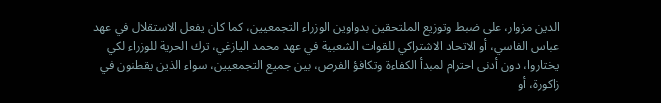الدين مزوار، على ضبط وتوزيع الملتحقين بدواوين الوزراء التجمعيين، كما كان يفعل الاستقلال في عهد عباس الفاسي، أو الاتحاد الاشتراكي للقوات الشعبية في عهد محمد اليازغي، ترك الحرية للوزراء لكي يختاروا، دون أدنى احترام لمبدأ الكفاءة وتكافؤ الفرص، بين جميع التجمعيين، سواء الذين يقطنون في زاكورة، أو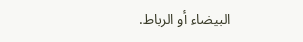البيضاء أو الرباط.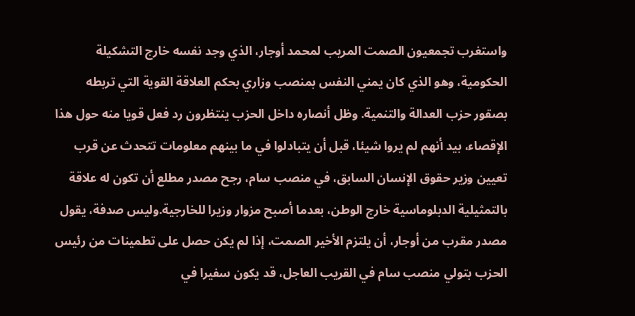واستغرب تجمعيون الصمت المريب لمحمد أوجار، الذي وجد نفسه خارج التشكيلة الحكومية، وهو الذي كان يمني النفس بمنصب وزاري بحكم العلاقة القوية التي تربطه بصقور حزب العدالة والتنمية. وظل أنصاره داخل الحزب ينتظرون رد فعل قويا منه حول هذا الإقصاء، بيد أنهم لم يروا شيئا، قبل أن يتبادلوا في ما بينهم معلومات تتحدث عن قرب تعيين وزير حقوق الإنسان السابق، في منصب سام، رجح مصدر مطلع أن تكون له علاقة بالتمثيلية الدبلوماسية خارج الوطن، بعدما أصبح مزوار وزيرا للخارجية.وليس صدفة، يقول مصدر مقرب من أوجار، أن يلتزم الأخير الصمت، إذا لم يكن حصل على تطمينات من رئيس الحزب بتولي منصب سام في القريب العاجل، قد يكون سفيرا في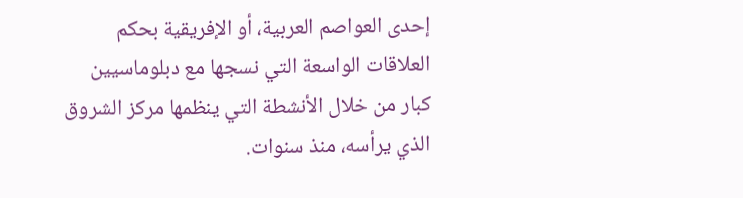إحدى العواصم العربية، أو الإفريقية بحكم العلاقات الواسعة التي نسجها مع دبلوماسيين كبار من خلال الأنشطة التي ينظمها مركز الشروق الذي يرأسه، منذ سنوات.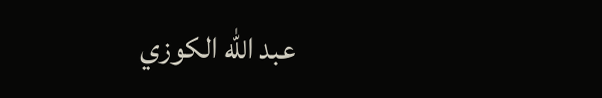عبد الله الكوزي